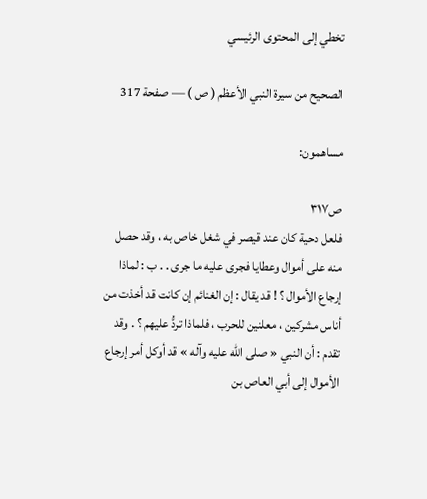تخطي إلى المحتوى الرئيسي

الصحيح من سيرة النبي الأعظم ( ص ) — صفحة 317

مساهمون:

ص٣١٧
فلعل دحية كان عند قيصر في شغل خاص به ، وقد حصل منه على أموال وعطايا فجرى عليه ما جرى . . ب : لماذا إرجاع الأموال ؟ ! قد يقال : إن الغنائم إن كانت قد أخذت من أناس مشركين ، معلنين للحرب ، فلماذا تردُّ عليهم ؟ . وقد تقدم : أن النبي « صلى الله عليه وآله » قد أوكل أمر إرجاع الأموال إلى أبي العاص بن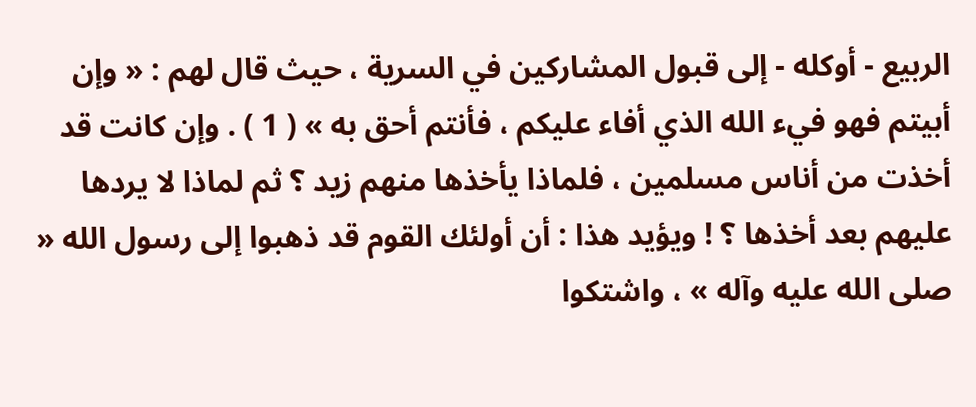الربيع - أوكله - إلى قبول المشاركين في السرية ، حيث قال لهم : « وإن أبيتم فهو فيء الله الذي أفاء عليكم ، فأنتم أحق به » ( 1 ) . وإن كانت قد أخذت من أناس مسلمين ، فلماذا يأخذها منهم زيد ؟ ثم لماذا لا يردها عليهم بعد أخذها ؟ ! ويؤيد هذا : أن أولئك القوم قد ذهبوا إلى رسول الله « صلى الله عليه وآله » ، واشتكوا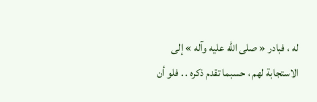له ، فبادر « صلى الله عليه وآله » إلى الاستجابة لهم ، حسبما تقدم ذكره . . فلو أن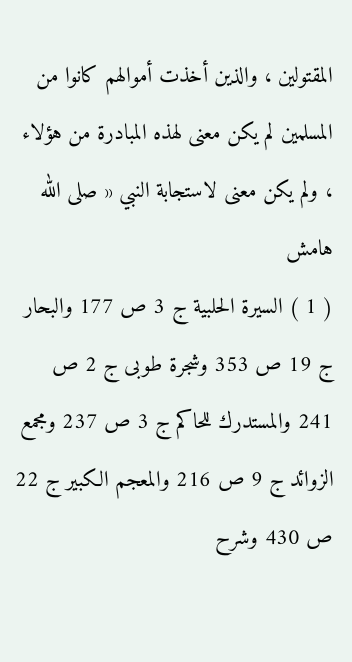المقتولين ، والذين أخذت أموالهم كانوا من المسلمين لم يكن معنى لهذه المبادرة من هؤلاء ، ولم يكن معنى لاستجابة النبي « صلى الله
هامش
( 1 ) السيرة الحلبية ج 3 ص 177 والبحار ج 19 ص 353 وشجرة طوبى ج 2 ص 241 والمستدرك للحاكم ج 3 ص 237 ومجمع الزوائد ج 9 ص 216 والمعجم الكبير ج 22 ص 430 وشرح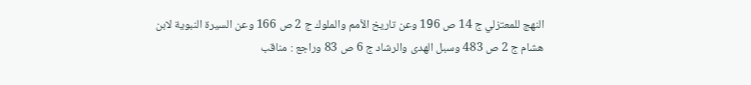النهج للمعتزلي ج 14 ص 196 وعن تاريخ الأمم والملوك ج 2 ص 166 وعن السيرة النبوية لابن هشام ج 2 ص 483 وسبل الهدى والرشاد ج 6 ص 83 وراجع : مناقب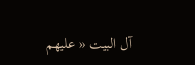آل البيت « عليهم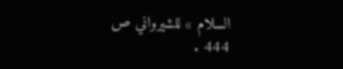السلام » للشيرواني ص 444 .